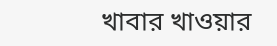খাবার খাওয়ার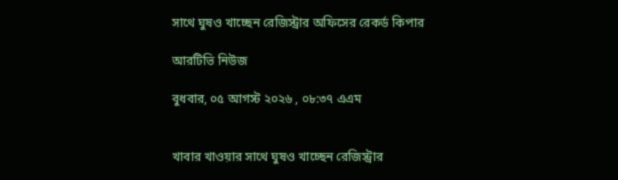সাথে ঘুষও খাচ্ছেন রেজিস্ট্রার অফিসের রেকর্ড কিপার

আরটিভি নিউজ

বুধবার, ০৫ আগস্ট ২০২৬ , ০৮:৩৭ এএম


খাবার খাওয়ার সাথে ঘুষও খাচ্ছেন রেজিস্ট্রার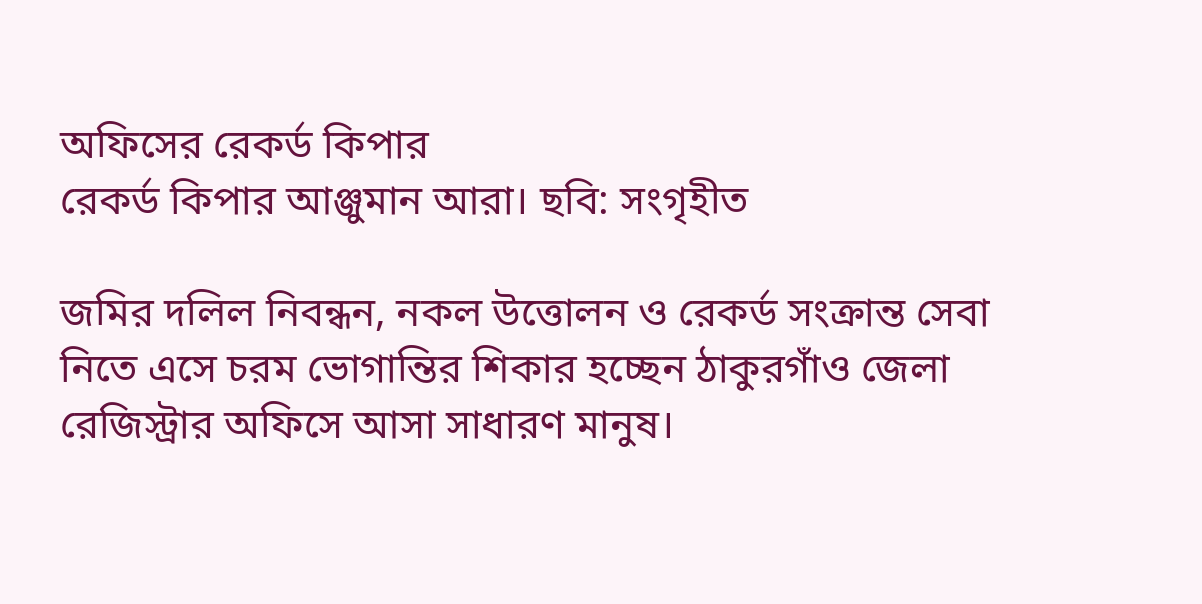অফিসের রেকর্ড কিপার
রেকর্ড কিপার আঞ্জুমান আরা। ছবি: সংগৃহীত

জমির দলিল নিবন্ধন, নকল উত্তোলন ও রেকর্ড সংক্রান্ত সেবা নিতে এসে চরম ভোগান্তির শিকার হচ্ছেন ঠাকুরগাঁও জেলা রেজিস্ট্রার অফিসে আসা সাধারণ মানুষ।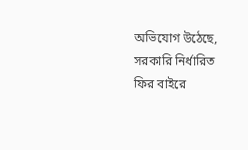অভিযোগ উঠেছে, সরকারি নির্ধারিত ফির বাইরে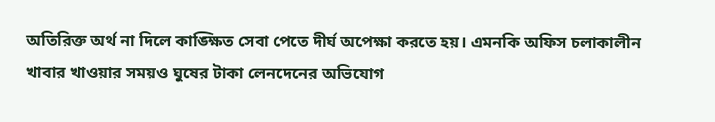অতিরিক্ত অর্থ না দিলে কাঙ্ক্ষিত সেবা পেতে দীর্ঘ অপেক্ষা করতে হয়। এমনকি অফিস চলাকালীন খাবার খাওয়ার সময়ও ঘুষের টাকা লেনদেনের অভিযোগ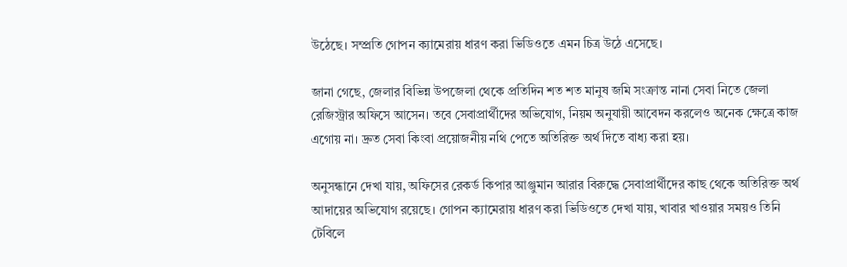উঠেছে। সম্প্রতি গোপন ক্যামেরায় ধারণ করা ভিডিওতে এমন চিত্র উঠে এসেছে।

জানা গেছে, জেলার বিভিন্ন উপজেলা থেকে প্রতিদিন শত শত মানুষ জমি সংক্রান্ত নানা সেবা নিতে জেলা রেজিস্ট্রার অফিসে আসেন। তবে সেবাপ্রার্থীদের অভিযোগ, নিয়ম অনুযায়ী আবেদন করলেও অনেক ক্ষেত্রে কাজ এগোয় না। দ্রুত সেবা কিংবা প্রয়োজনীয় নথি পেতে অতিরিক্ত অর্থ দিতে বাধ্য করা হয়।

অনুসন্ধানে দেখা যায়, অফিসের রেকর্ড কিপার আঞ্জুমান আরার বিরুদ্ধে সেবাপ্রার্থীদের কাছ থেকে অতিরিক্ত অর্থ আদায়ের অভিযোগ রয়েছে। গোপন ক্যামেরায় ধারণ করা ভিডিওতে দেখা যায়, খাবার খাওয়ার সময়ও তিনি টেবিলে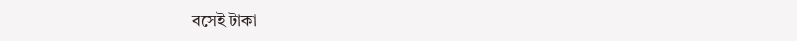বসেই টাকা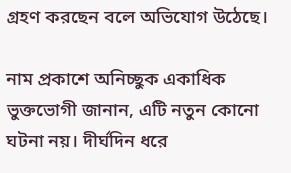গ্রহণ করছেন বলে অভিযোগ উঠেছে।

নাম প্রকাশে অনিচ্ছুক একাধিক ভুক্তভোগী জানান, এটি নতুন কোনো ঘটনা নয়। দীর্ঘদিন ধরে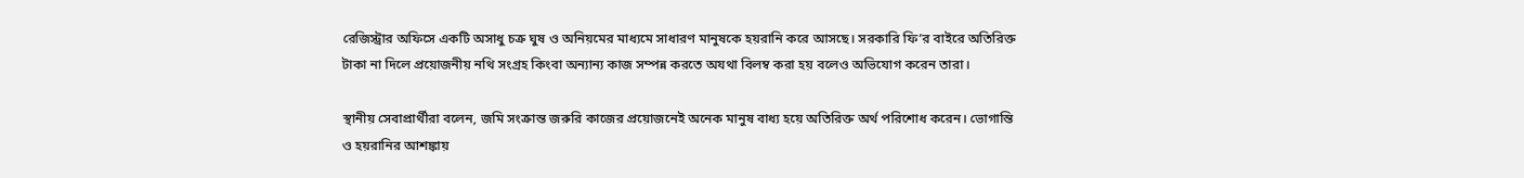রেজিস্ট্রার অফিসে একটি অসাধু চক্র ঘুষ ও অনিয়মের মাধ্যমে সাধারণ মানুষকে হয়রানি করে আসছে। সরকারি ফি’র বাইরে অতিরিক্ত টাকা না দিলে প্রয়োজনীয় নথি সংগ্রহ কিংবা অন্যান্য কাজ সম্পন্ন করতে অযথা বিলম্ব করা হয় বলেও অভিযোগ করেন তারা।

স্থানীয় সেবাপ্রার্থীরা বলেন, জমি সংক্রান্ত জরুরি কাজের প্রয়োজনেই অনেক মানুষ বাধ্য হয়ে অতিরিক্ত অর্থ পরিশোধ করেন। ভোগান্তি ও হয়রানির আশঙ্কায়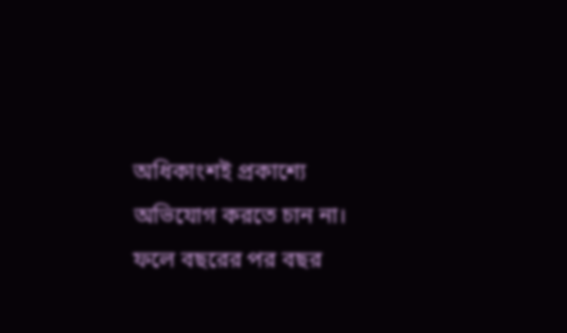অধিকাংশই প্রকাশ্যে অভিযোগ করতে চান না। ফলে বছরের পর বছর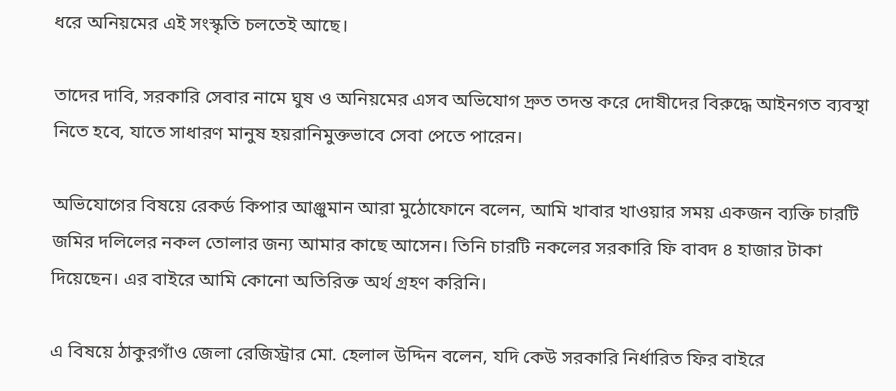ধরে অনিয়মের এই সংস্কৃতি চলতেই আছে।

তাদের দাবি, সরকারি সেবার নামে ঘুষ ও অনিয়মের এসব অভিযোগ দ্রুত তদন্ত করে দোষীদের বিরুদ্ধে আইনগত ব্যবস্থা নিতে হবে, যাতে সাধারণ মানুষ হয়রানিমুক্তভাবে সেবা পেতে পারেন।

অভিযোগের বিষয়ে রেকর্ড কিপার আঞ্জুমান আরা মুঠোফোনে বলেন, আমি খাবার খাওয়ার সময় একজন ব্যক্তি চারটি জমির দলিলের নকল তোলার জন্য আমার কাছে আসেন। তিনি চারটি নকলের সরকারি ফি বাবদ ৪ হাজার টাকা দিয়েছেন। এর বাইরে আমি কোনো অতিরিক্ত অর্থ গ্রহণ করিনি।

এ বিষয়ে ঠাকুরগাঁও জেলা রেজিস্ট্রার মো. হেলাল উদ্দিন বলেন, যদি কেউ সরকারি নির্ধারিত ফির বাইরে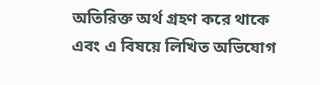অতিরিক্ত অর্থ গ্রহণ করে থাকে এবং এ বিষয়ে লিখিত অভিযোগ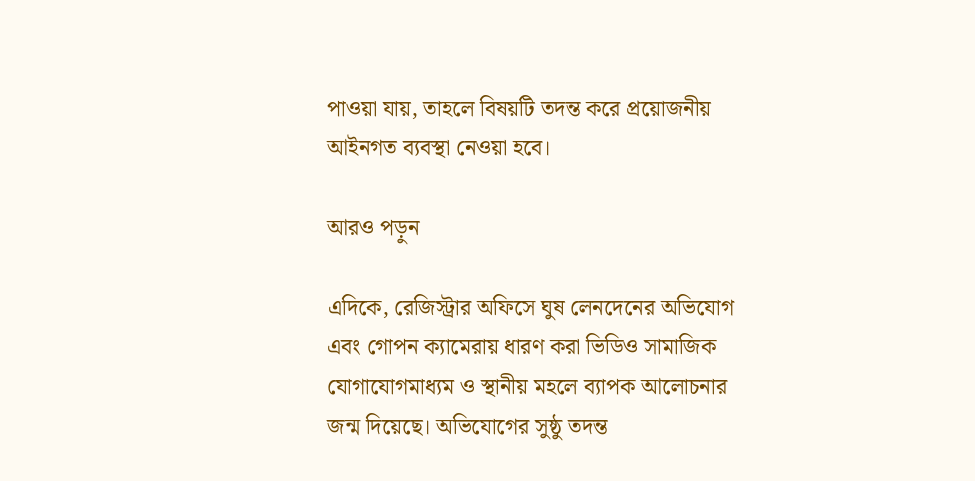পাওয়া যায়, তাহলে বিষয়টি তদন্ত করে প্রয়োজনীয় আইনগত ব্যবস্থা নেওয়া হবে।

আরও পড়ুন

এদিকে, রেজিস্ট্রার অফিসে ঘুষ লেনদেনের অভিযোগ এবং গোপন ক্যামেরায় ধারণ করা ভিডিও সামাজিক যোগাযোগমাধ্যম ও স্থানীয় মহলে ব্যাপক আলোচনার জন্ম দিয়েছে। অভিযোগের সুষ্ঠু তদন্ত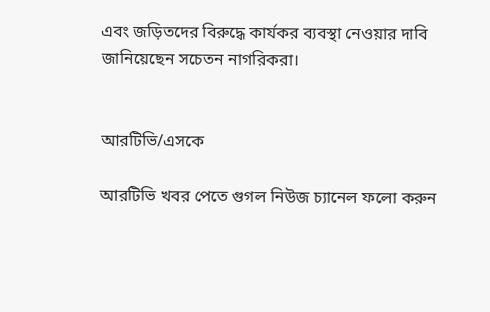এবং জড়িতদের বিরুদ্ধে কার্যকর ব্যবস্থা নেওয়ার দাবি জানিয়েছেন সচেতন নাগরিকরা।


আরটিভি/এসকে

আরটিভি খবর পেতে গুগল নিউজ চ্যানেল ফলো করুন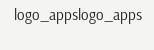logo_appslogo_apps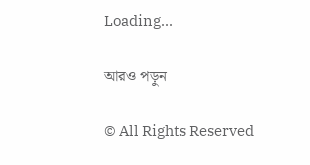Loading...

আরও পড়ুন

© All Rights Reserved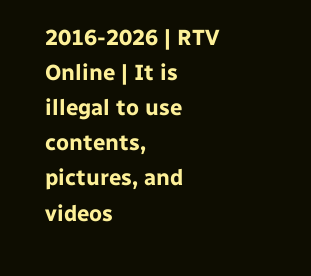2016-2026 | RTV Online | It is illegal to use contents, pictures, and videos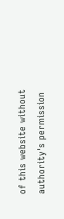of this website without authority's permission